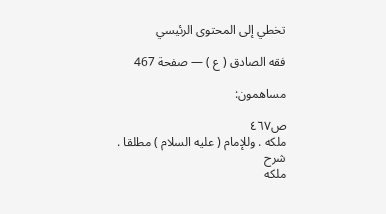تخطي إلى المحتوى الرئيسي

فقه الصادق ( ع ) — صفحة 467

مساهمون:

ص٤٦٧
ملكه . وللإمام ( عليه السلام ) مطلقا .
شرح
ملكه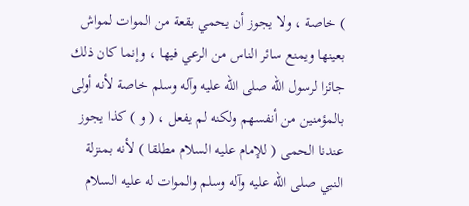) خاصة ، ولا يجوز أن يحمي بقعة من الموات لمواش بعينها ويمنع سائر الناس من الرعي فيها ، وإنما كان ذلك جائزا لرسول الله صلى الله عليه وآله وسلم خاصة لأنه أولى بالمؤمنين من أنفسهم ولكنه لم يفعل ، ( و ) كذا يجوز عندنا الحمى ( للإمام عليه السلام مطلقا ) لأنه بمنزلة النبي صلى الله عليه وآله وسلم والموات له عليه السلام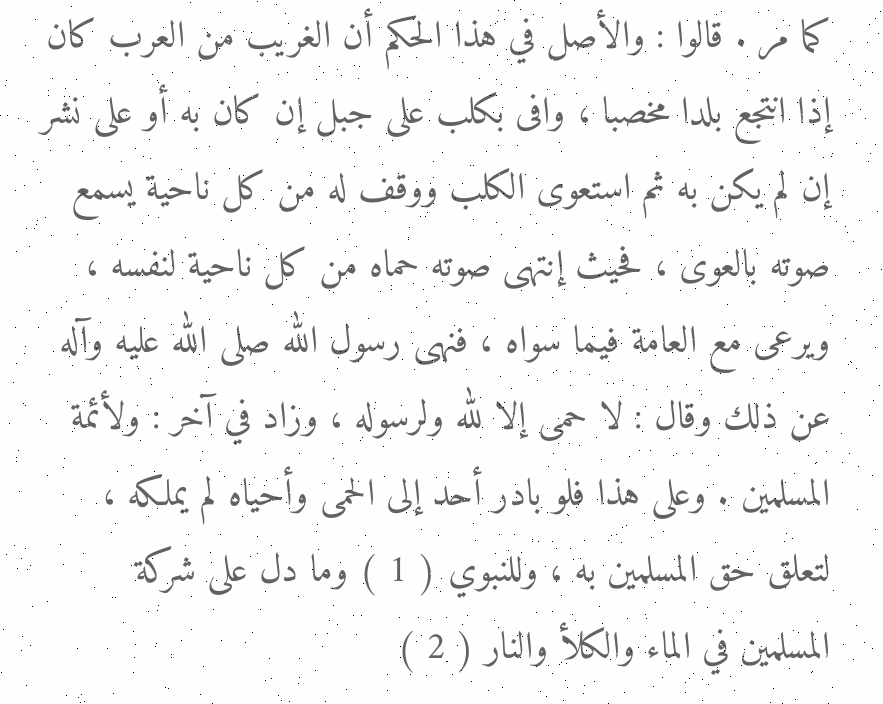كما مر . قالوا : والأصل في هذا الحكم أن الغريب من العرب كان إذا انتجع بلدا مخصبا ، وافى بكلب على جبل إن كان به أو على نشر إن لم يكن به ثم استعوى الكلب ووقف له من كل ناحية يسمع صوته بالعوى ، فحيث إنتهى صوته حماه من كل ناحية لنفسه ، ويرعى مع العامة فيما سواه ، فنهى رسول الله صلى الله عليه وآله عن ذلك وقال : لا حمى إلا لله ولرسوله ، وزاد في آخر : ولأئمة المسلمين . وعلى هذا فلو بادر أحد إلى الحمى وأحياه لم يملكه ، لتعلق حق المسلمين به ، وللنبوي ( 1 ) وما دل على شركة المسلمين في الماء والكلأ والنار ( 2 )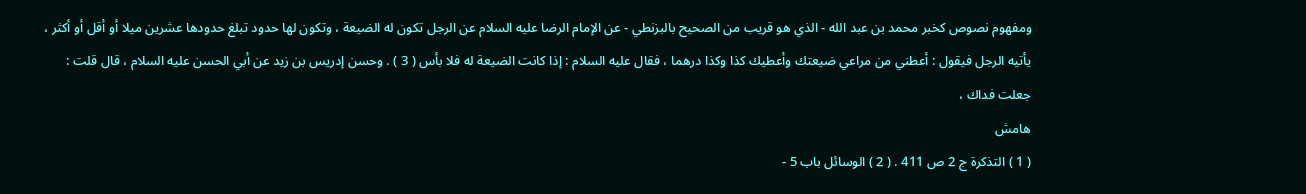ومفهوم نصوص كخبر محمد بن عبد الله - الذي هو قريب من الصحيح بالبزنطي - عن الإمام الرضا عليه السلام عن الرجل تكون له الضيعة ، وتكون لها حدود تبلغ حدودها عشرين ميلا أو أقل أو أكثر ، يأتيه الرجل فيقول : أعطني من مراعي ضيعتك وأعطيك كذا وكذا درهما ، فقال عليه السلام : إذا كانت الضيعة له فلا بأس ( 3 ) . وحسن إدريس بن زيد عن أبي الحسن عليه السلام ، قال قلت : جعلت فداك ،
هامش
( 1 ) التذكرة ج 2 ص 411 . ( 2 ) الوسائل باب 5 -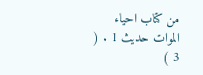من كتاب احياء الموات حديث 1 . ( 3 )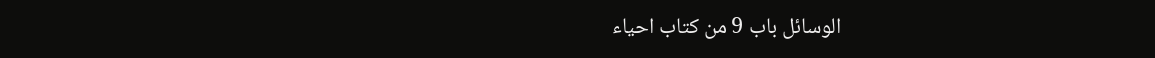الوسائل باب 9 من كتاب احياء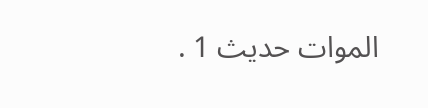الموات حديث 1 .